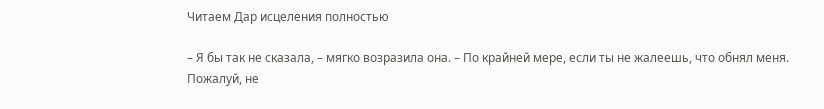Читаем Дар исцеления полностью

– Я бы так не сказала, – мягко возразила она. – По крайней мере, если ты не жалеешь, что обнял меня. Пожалуй, не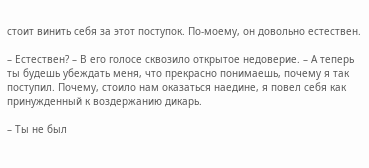стоит винить себя за этот поступок. По-моему, он довольно естествен.

– Естествен? – В его голосе сквозило открытое недоверие. – А теперь ты будешь убеждать меня, что прекрасно понимаешь, почему я так поступил. Почему, стоило нам оказаться наедине, я повел себя как принужденный к воздержанию дикарь.

– Ты не был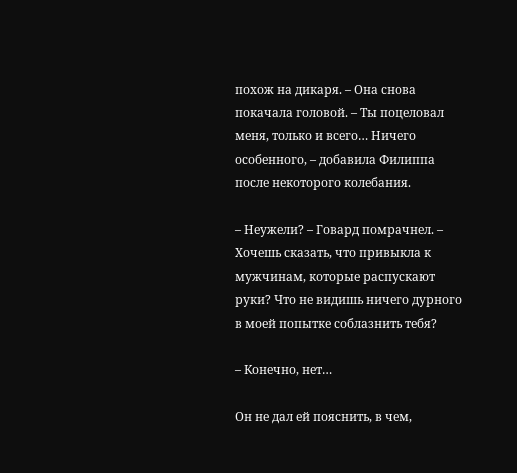похож на дикаря. – Она снова покачала головой. – Ты поцеловал меня, только и всего… Ничего особенного, – добавила Филиппа после некоторого колебания.

– Неужели? – Говард помрачнел. – Хочешь сказать, что привыкла к мужчинам, которые распускают руки? Что не видишь ничего дурного в моей попытке соблазнить тебя?

– Конечно, нет…

Он не дал ей пояснить, в чем,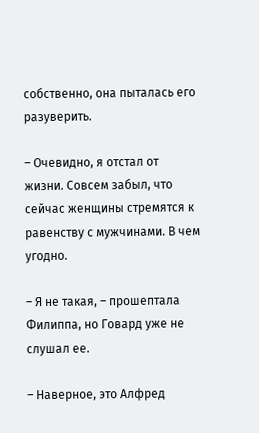собственно, она пыталась его разуверить.

– Очевидно, я отстал от жизни. Совсем забыл, что сейчас женщины стремятся к равенству с мужчинами. В чем угодно.

– Я не такая, – прошептала Филиппа, но Говард уже не слушал ее.

– Наверное, это Алфред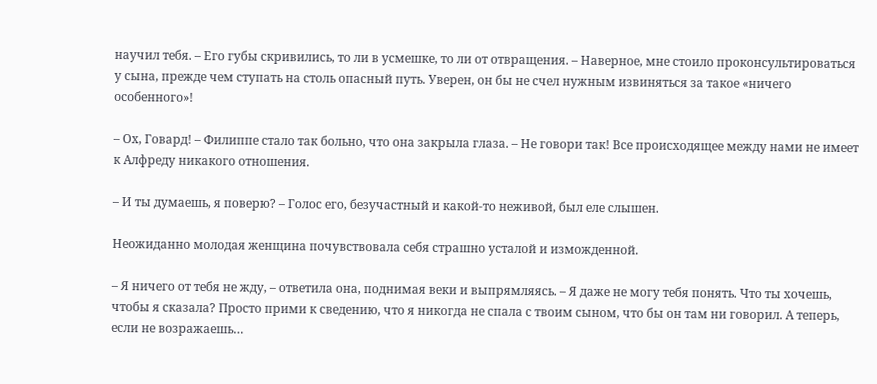научил тебя. – Его губы скривились, то ли в усмешке, то ли от отвращения. – Наверное, мне стоило проконсультироваться у сына, прежде чем ступать на столь опасный путь. Уверен, он бы не счел нужным извиняться за такое «ничего особенного»!

– Ох, Говард! – Филиппе стало так больно, что она закрыла глаза. – Не говори так! Все происходящее между нами не имеет к Алфреду никакого отношения.

– И ты думаешь, я поверю? – Голос его, безучастный и какой-то неживой, был еле слышен.

Неожиданно молодая женщина почувствовала себя страшно усталой и изможденной.

– Я ничего от тебя не жду, – ответила она, поднимая веки и выпрямляясь. – Я даже не могу тебя понять. Что ты хочешь, чтобы я сказала? Просто прими к сведению, что я никогда не спала с твоим сыном, что бы он там ни говорил. А теперь, если не возражаешь…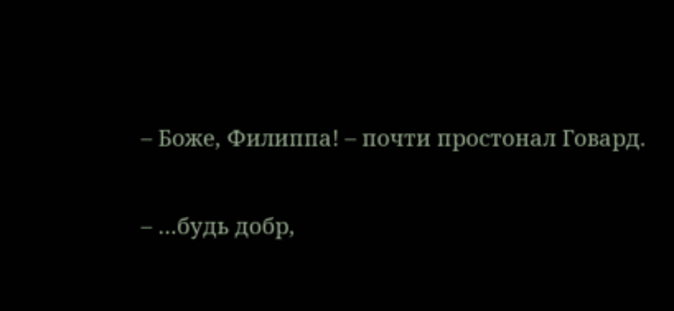– Боже, Филиппа! – почти простонал Говард.

– …будь добр,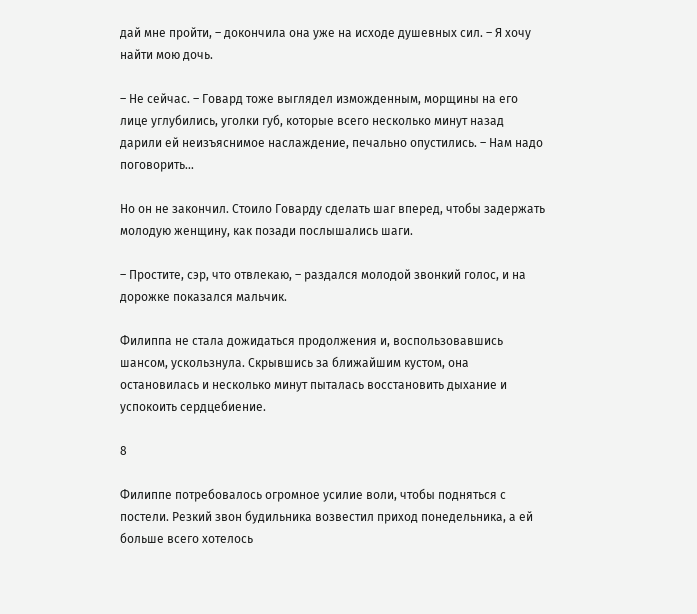дай мне пройти, – докончила она уже на исходе душевных сил. – Я хочу найти мою дочь.

– Не сейчас. – Говард тоже выглядел изможденным, морщины на его лице углубились, уголки губ, которые всего несколько минут назад дарили ей неизъяснимое наслаждение, печально опустились. – Нам надо поговорить…

Но он не закончил. Стоило Говарду сделать шаг вперед, чтобы задержать молодую женщину, как позади послышались шаги.

– Простите, сэр, что отвлекаю, – раздался молодой звонкий голос, и на дорожке показался мальчик.

Филиппа не стала дожидаться продолжения и, воспользовавшись шансом, ускользнула. Скрывшись за ближайшим кустом, она остановилась и несколько минут пыталась восстановить дыхание и успокоить сердцебиение.

8

Филиппе потребовалось огромное усилие воли, чтобы подняться с постели. Резкий звон будильника возвестил приход понедельника, а ей больше всего хотелось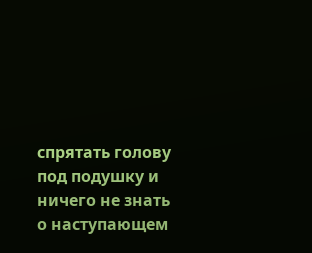спрятать голову под подушку и ничего не знать о наступающем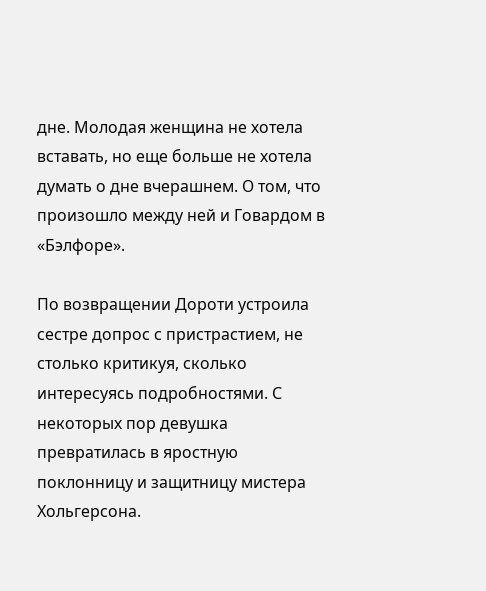дне. Молодая женщина не хотела вставать, но еще больше не хотела думать о дне вчерашнем. О том, что произошло между ней и Говардом в «Бэлфоре».

По возвращении Дороти устроила сестре допрос с пристрастием, не столько критикуя, сколько интересуясь подробностями. С некоторых пор девушка превратилась в яростную поклонницу и защитницу мистера Хольгерсона.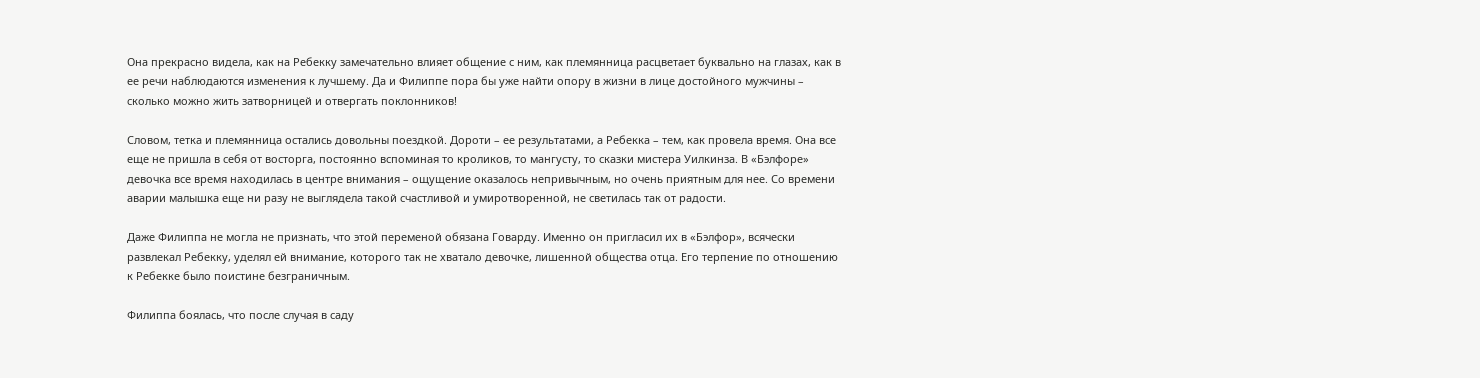Она прекрасно видела, как на Ребекку замечательно влияет общение с ним, как племянница расцветает буквально на глазах, как в ее речи наблюдаются изменения к лучшему. Да и Филиппе пора бы уже найти опору в жизни в лице достойного мужчины – сколько можно жить затворницей и отвергать поклонников!

Словом, тетка и племянница остались довольны поездкой. Дороти – ее результатами, а Ребекка – тем, как провела время. Она все еще не пришла в себя от восторга, постоянно вспоминая то кроликов, то мангусту, то сказки мистера Уилкинза. В «Бэлфоре» девочка все время находилась в центре внимания – ощущение оказалось непривычным, но очень приятным для нее. Со времени аварии малышка еще ни разу не выглядела такой счастливой и умиротворенной, не светилась так от радости.

Даже Филиппа не могла не признать, что этой переменой обязана Говарду. Именно он пригласил их в «Бэлфор», всячески развлекал Ребекку, уделял ей внимание, которого так не хватало девочке, лишенной общества отца. Его терпение по отношению к Ребекке было поистине безграничным.

Филиппа боялась, что после случая в саду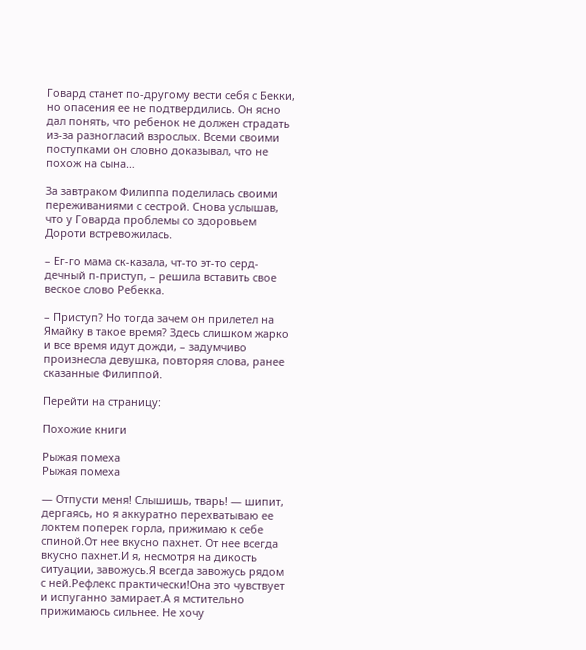Говард станет по-другому вести себя с Бекки, но опасения ее не подтвердились. Он ясно дал понять, что ребенок не должен страдать из-за разногласий взрослых. Всеми своими поступками он словно доказывал, что не похож на сына…

За завтраком Филиппа поделилась своими переживаниями с сестрой. Снова услышав, что у Говарда проблемы со здоровьем Дороти встревожилась.

– Ег-го мама ск-казала, чт-то эт-то серд-дечный п-приступ, – решила вставить свое веское слово Ребекка.

– Приступ? Но тогда зачем он прилетел на Ямайку в такое время? Здесь слишком жарко и все время идут дожди, – задумчиво произнесла девушка, повторяя слова, ранее сказанные Филиппой.

Перейти на страницу:

Похожие книги

Рыжая помеха
Рыжая помеха

— Отпусти меня! Слышишь, тварь! — шипит, дергаясь, но я аккуратно перехватываю ее локтем поперек горла, прижимаю к себе спиной.От нее вкусно пахнет. От нее всегда вкусно пахнет.И я, несмотря на дикость ситуации, завожусь.Я всегда завожусь рядом с ней.Рефлекс практически!Она это чувствует и испуганно замирает.А я мстительно прижимаюсь сильнее. Не хочу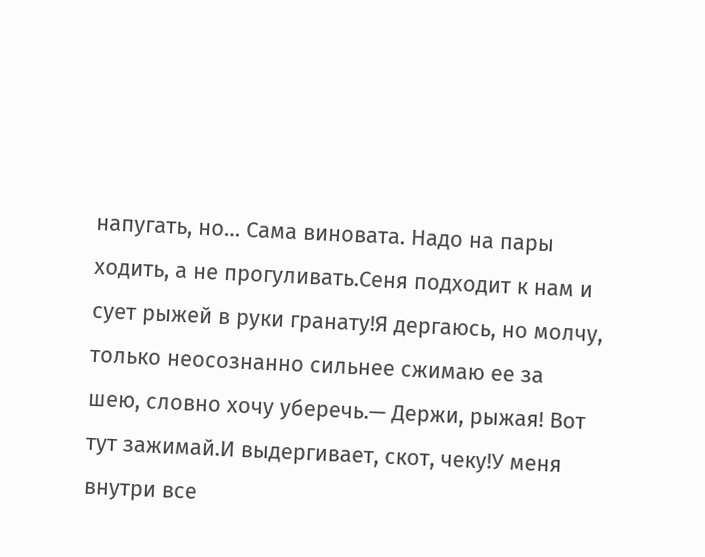напугать, но… Сама виновата. Надо на пары ходить, а не прогуливать.Сеня подходит к нам и сует рыжей в руки гранату!Я дергаюсь, но молчу, только неосознанно сильнее сжимаю ее за шею, словно хочу уберечь.— Держи, рыжая! Вот тут зажимай.И выдергивает, скот, чеку!У меня внутри все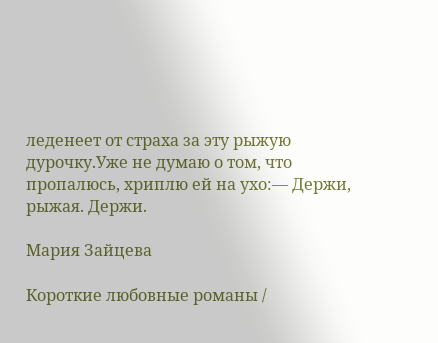леденеет от страха за эту рыжую дурочку.Уже не думаю о том, что пропалюсь, хриплю ей на ухо:— Держи, рыжая. Держи.

Мария Зайцева

Короткие любовные романы /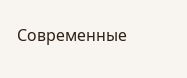Современные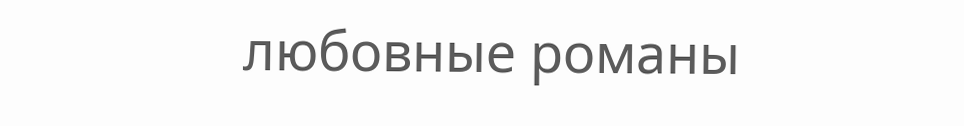любовные романы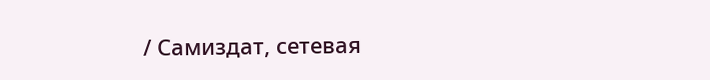/ Самиздат, сетевая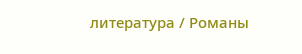литература / Романы